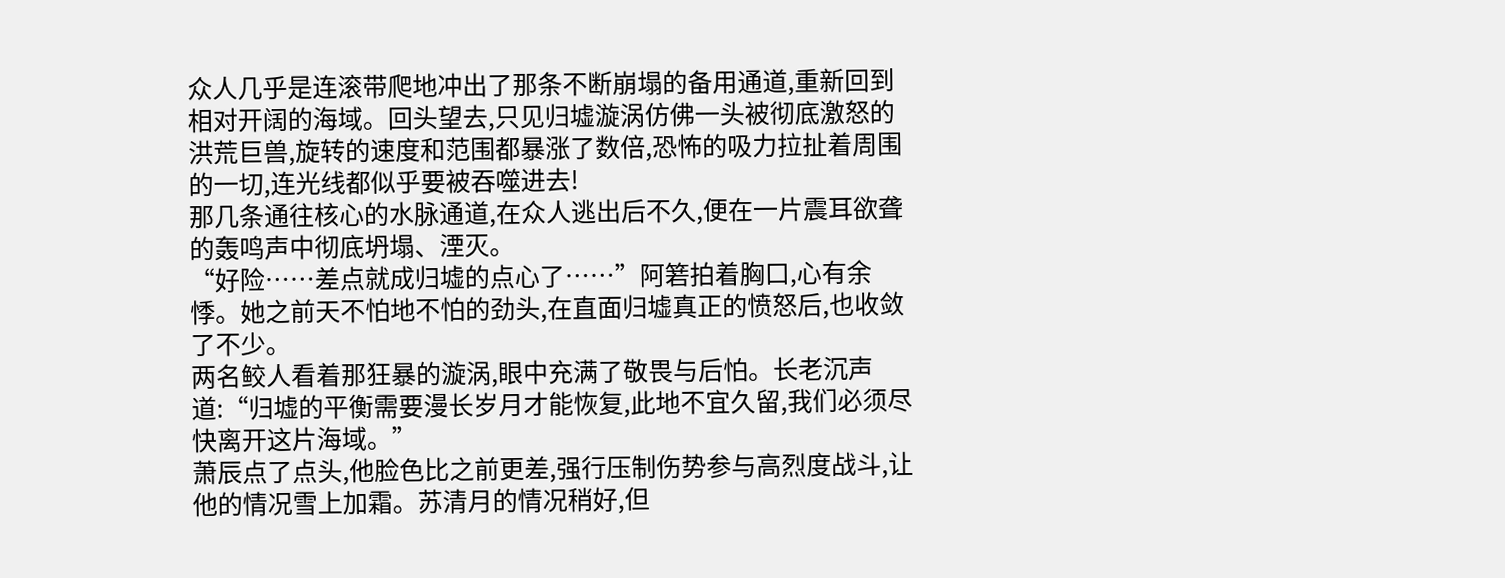众人几乎是连滚带爬地冲出了那条不断崩塌的备用通道,重新回到相对开阔的海域。回头望去,只见归墟漩涡仿佛一头被彻底激怒的洪荒巨兽,旋转的速度和范围都暴涨了数倍,恐怖的吸力拉扯着周围的一切,连光线都似乎要被吞噬进去!
那几条通往核心的水脉通道,在众人逃出后不久,便在一片震耳欲聋的轰鸣声中彻底坍塌、湮灭。
“好险……差点就成归墟的点心了……”阿箬拍着胸口,心有余悸。她之前天不怕地不怕的劲头,在直面归墟真正的愤怒后,也收敛了不少。
两名鲛人看着那狂暴的漩涡,眼中充满了敬畏与后怕。长老沉声道:“归墟的平衡需要漫长岁月才能恢复,此地不宜久留,我们必须尽快离开这片海域。”
萧辰点了点头,他脸色比之前更差,强行压制伤势参与高烈度战斗,让他的情况雪上加霜。苏清月的情况稍好,但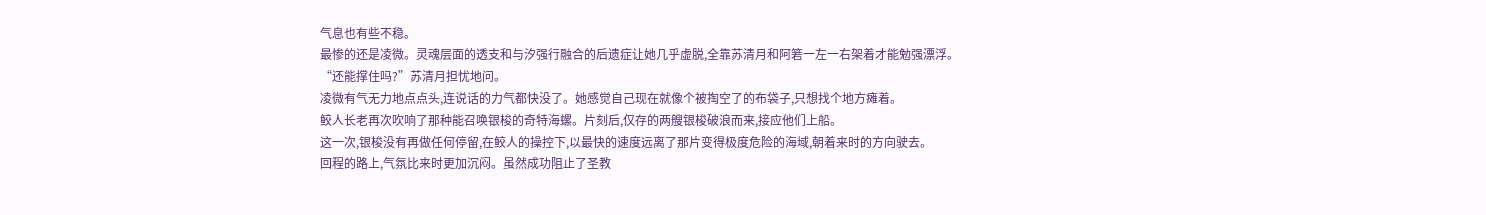气息也有些不稳。
最惨的还是凌微。灵魂层面的透支和与汐强行融合的后遗症让她几乎虚脱,全靠苏清月和阿箬一左一右架着才能勉强漂浮。
“还能撑住吗?”苏清月担忧地问。
凌微有气无力地点点头,连说话的力气都快没了。她感觉自己现在就像个被掏空了的布袋子,只想找个地方瘫着。
鲛人长老再次吹响了那种能召唤银梭的奇特海螺。片刻后,仅存的两艘银梭破浪而来,接应他们上船。
这一次,银梭没有再做任何停留,在鲛人的操控下,以最快的速度远离了那片变得极度危险的海域,朝着来时的方向驶去。
回程的路上,气氛比来时更加沉闷。虽然成功阻止了圣教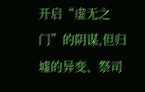开启“虚无之门”的阴谋,但归墟的异变、祭司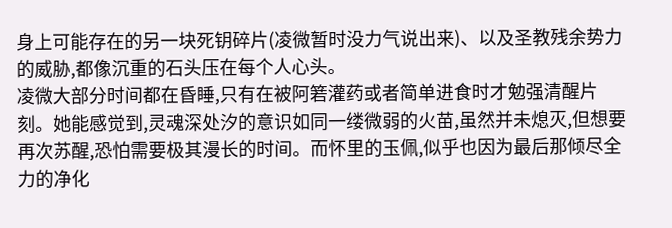身上可能存在的另一块死钥碎片(凌微暂时没力气说出来)、以及圣教残余势力的威胁,都像沉重的石头压在每个人心头。
凌微大部分时间都在昏睡,只有在被阿箬灌药或者简单进食时才勉强清醒片刻。她能感觉到,灵魂深处汐的意识如同一缕微弱的火苗,虽然并未熄灭,但想要再次苏醒,恐怕需要极其漫长的时间。而怀里的玉佩,似乎也因为最后那倾尽全力的净化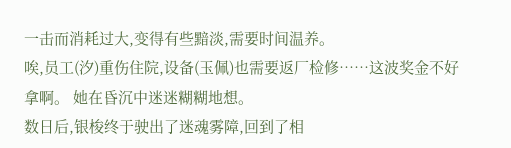一击而消耗过大,变得有些黯淡,需要时间温养。
唉,员工(汐)重伤住院,设备(玉佩)也需要返厂检修……这波奖金不好拿啊。 她在昏沉中迷迷糊糊地想。
数日后,银梭终于驶出了迷魂雾障,回到了相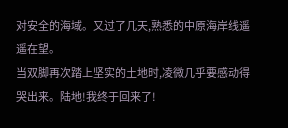对安全的海域。又过了几天,熟悉的中原海岸线遥遥在望。
当双脚再次踏上坚实的土地时,凌微几乎要感动得哭出来。陆地!我终于回来了!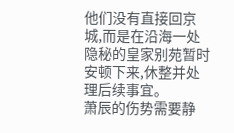他们没有直接回京城,而是在沿海一处隐秘的皇家别苑暂时安顿下来,休整并处理后续事宜。
萧辰的伤势需要静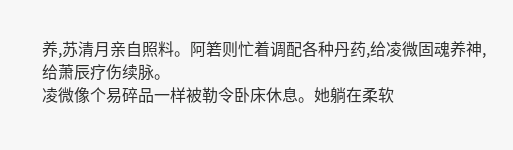养,苏清月亲自照料。阿箬则忙着调配各种丹药,给凌微固魂养神,给萧辰疗伤续脉。
凌微像个易碎品一样被勒令卧床休息。她躺在柔软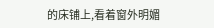的床铺上,看着窗外明媚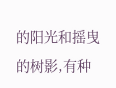的阳光和摇曳的树影,有种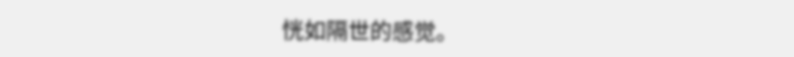恍如隔世的感觉。